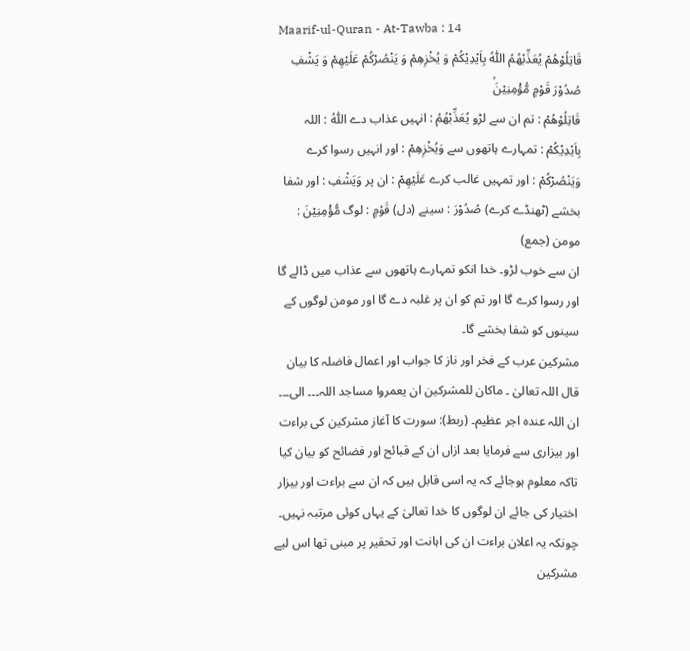Maarif-ul-Quran - At-Tawba : 14
قَاتِلُوْهُمْ یُعَذِّبْهُمُ اللّٰهُ بِاَیْدِیْكُمْ وَ یُخْزِهِمْ وَ یَنْصُرْكُمْ عَلَیْهِمْ وَ یَشْفِ صُدُوْرَ قَوْمٍ مُّؤْمِنِیْنَۙ
قَاتِلُوْهُمْ : تم ان سے لڑو يُعَذِّبْهُمُ : انہیں عذاب دے اللّٰهُ : اللہ بِاَيْدِيْكُمْ : تمہارے ہاتھوں سے وَيُخْزِهِمْ : اور انہیں رسوا کرے وَيَنْصُرْكُمْ : اور تمہیں غالب کرے عَلَيْهِمْ : ان پر وَيَشْفِ : اور شفا بخشے (ٹھنڈے کرے) صُدُوْرَ : سینے (دل) قَوْمٍ : لوگ مُّؤْمِنِيْنَ : مومن (جمع)
ان سے خوب لڑو۔ خدا انکو تمہارے ہاتھوں سے عذاب میں ڈالے گا اور رسوا کرے گا اور تم کو ان پر غلبہ دے گا اور مومن لوگوں کے سینوں کو شفا بخشے گا۔
مشرکین عرب کے فخر اور ناز کا جواب اور اعمال فاضلہ کا بیان قال اللہ تعالیٰ ۔ ماکان للمشرکین ان یعمروا مساجد اللہ۔۔۔ الی۔۔۔ ان اللہ عندہ اجر عظیم۔ (ربط): سورت کا آغاز مشرکین کی براءت اور بیزاری سے فرمایا بعد ازاں ان کے قبائح اور فضائح کو بیان کیا تاکہ معلوم ہوجائے کہ یہ اسی قابل ہیں کہ ان سے براءت اور بیزار اختیار کی جائے ان لوگوں کا خدا تعالیٰ کے یہاں کوئی مرتبہ نہیں۔ چونکہ یہ اعلان براءت ان کی اہانت اور تحقیر پر مبنی تھا اس لیے مشرکین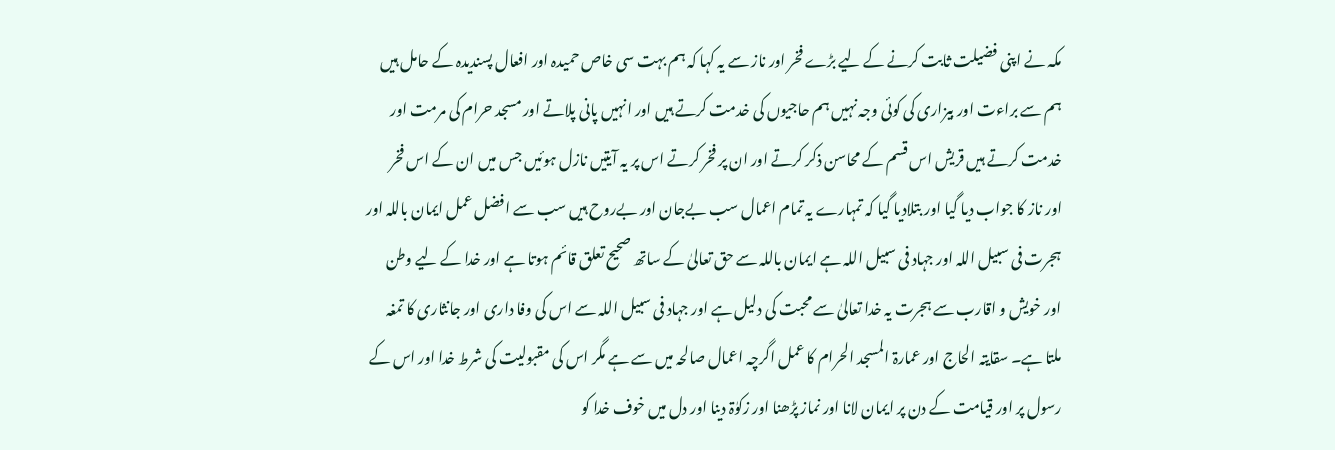مکہ نے اپنی فضیلت ثابت کرنے کے لیے بڑے فخر اور ناز سے یہ کہا کہ ہم بہت سی خاص حمیدہ اور افعال پسندیدہ کے حامل ہیں ہم سے براءت اور بیزاری کی کوئی وجہ نہیں ہم حاجیوں کی خدمت کرتے ہیں اور انہیں پانی پلاتے اور مسجد حرام کی مرمت اور خدمت کرتے ہیں قریش اس قسم کے محاسن ذکر کرتے اور ان پر فخر کرتے اس پر یہ آیتیں نازل ہوئیں جس میں ان کے اس فخر اور ناز کا جواب دیا گیا اور بتلادیا گیا کہ تمہارے یہ تمام اعمال سب بےجان اور بےروح ہیں سب سے افضل عمل ایمان باللہ اور ہجرت فی سبیل اللہ اور جہاد فی سبیل اللہ ہے ایمان باللہ سے حق تعالیٰ کے ساتھ صحیح تعلق قائم ہوتا ہے اور خدا کے لیے وطن اور خویش و اقارب سے ہجرت یہ خدا تعالیٰ سے محبت کی دلیل ہے اور جہاد فی سبیل اللہ سے اس کی وفا داری اور جانثاری کا تمغہ ملتا ہے۔ سقایتہ الحاج اور عمارۃ المسجد الحرام کا عمل اگرچہ اعمال صالحہ میں سے ہے مگر اس کی مقبولیت کی شرط خدا اور اس کے رسول پر اور قیامت کے دن پر ایمان لانا اور نماز پڑھنا اور زکوٰۃ دینا اور دل میں خوف خدا کو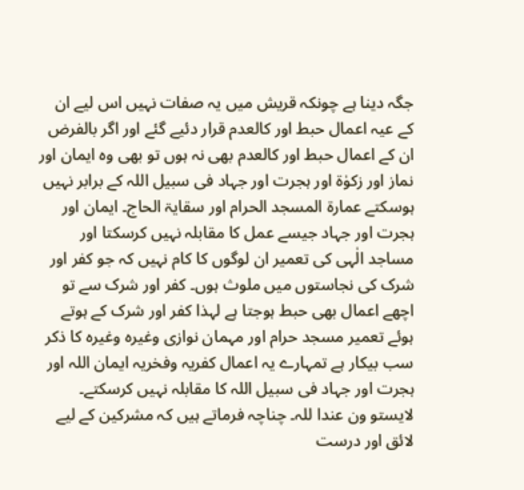جگہ دینا ہے چونکہ قریش میں یہ صفات نہیں اس لیے ان کے عیہ اعمال حبط اور کالعدم قرار دئیے گئے اور اگر بالفرض ان کے اعمال حبط اور کالعدم بھی نہ ہوں تو بھی وہ ایمان اور نماز اور زکوٰۃ اور ہجرت اور جہاد فی سبیل اللہ کے برابر نہیں ہوسکتے عمارۃ المسجد الحرام اور سقایۃ الحاج۔ ایمان اور ہجرت اور جہاد جیسے عمل کا مقابلہ نہیں کرسکتا اور مساجد الٰہی کی تعمیر ان لوگوں کا کام نہیں کہ جو کفر اور شرک کی نجاستوں میں ملوث ہوں۔ کفر اور شرک سے تو اچھے اعمال بھی حبط ہوجتا ہے لہذا کفر اور شرک کے ہوتے ہوئے تعمیر مسجد حرام اور مہمان نوازی وغیرہ وغیرہ کا ذکر سب بیکار ہے تمہارے یہ اعمال کفریہ وفخریہ ایمان اللہ اور ہجرت اور جہاد فی سبیل اللہ کا مقابلہ نہیں کرسکتے۔ لایستو ون عندا للہ۔ چناچہ فرماتے ہیں کہ مشرکین کے لیے لائق اور درست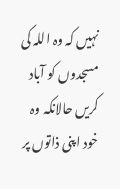نہیں کہ وہ اللہ کی مسجدوں کو آباد کریں حالانکہ وہ خود اپنی ذاتوں پر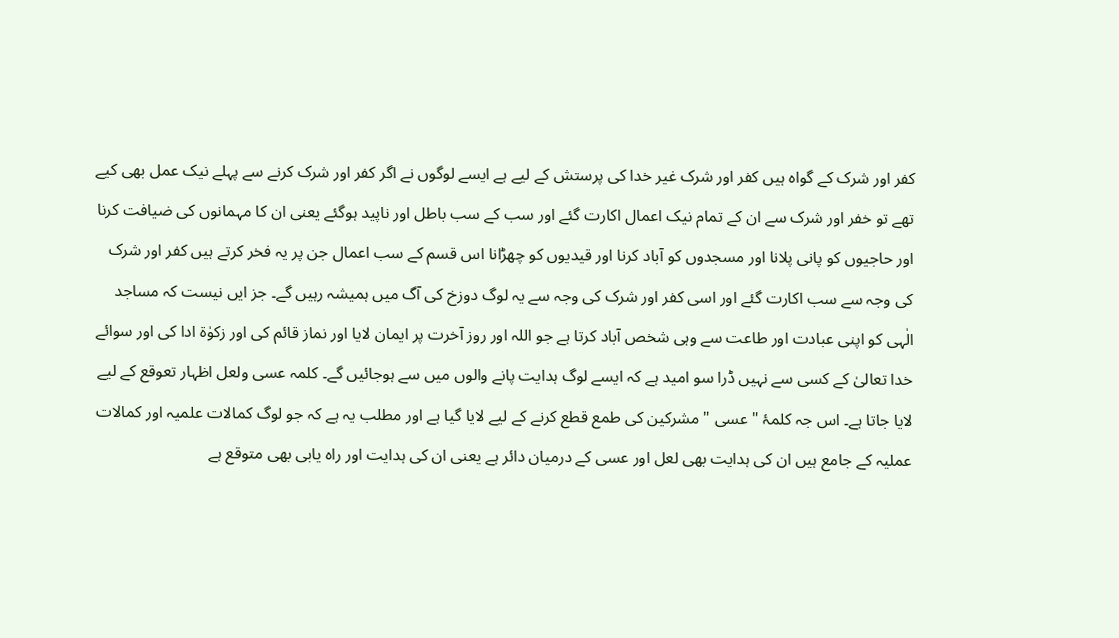کفر اور شرک کے گواہ ہیں کفر اور شرک غیر خدا کی پرستش کے لیے ہے ایسے لوگوں نے اگر کفر اور شرک کرنے سے پہلے نیک عمل بھی کیے تھے تو خفر اور شرک سے ان کے تمام نیک اعمال اکارت گئے اور سب کے سب باطل اور ناپید ہوگئے یعنی ان کا مہمانوں کی ضیافت کرنا اور حاجیوں کو پانی پلانا اور مسجدوں کو آباد کرنا اور قیدیوں کو چھڑانا اس قسم کے سب اعمال جن پر یہ فخر کرتے ہیں کفر اور شرک کی وجہ سے سب اکارت گئے اور اسی کفر اور شرک کی وجہ سے یہ لوگ دوزخ کی آگ میں ہمیشہ رہیں گے۔ جز ایں نیست کہ مساجد الٰہی کو اپنی عبادت اور طاعت سے وہی شخص آباد کرتا ہے جو اللہ اور روز آخرت پر ایمان لایا اور نماز قائم کی اور زکوٰۃ ادا کی اور سوائے خدا تعالیٰ کے کسی سے نہیں ڈرا سو امید ہے کہ ایسے لوگ ہدایت پانے والوں میں سے ہوجائیں گے۔ کلمہ عسی ولعل اظہار تعوقع کے لیے لایا جاتا ہے۔ اس جہ کلمۂ " عسی " مشرکین کی طمع قطع کرنے کے لیے لایا گیا ہے اور مطلب یہ ہے کہ جو لوگ کمالات علمیہ اور کمالات عملیہ کے جامع ہیں ان کی ہدایت بھی لعل اور عسی کے درمیان دائر ہے یعنی ان کی ہدایت اور راہ یابی بھی متوقع ہے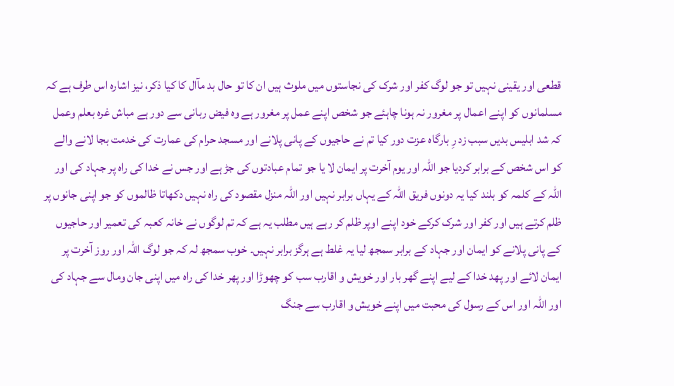قطعی اور یقینی نہیں تو جو لوگ کفر اور شرک کی نجاستوں میں ملوث ہیں ان کا تو حال بد مآال کا کیا ذکر، نیز اشارہ اس طرف ہے کہ مسلمانوں کو اپنے اعمال پر مغرور نہ ہونا چاہئے جو شخص اپنے عمل پر مغرور ہے وہ فیض ربانی سے دور ہے مباش غرہ بعلم وعمل کہ شد ابلیس بدیں سبب زد رِ بارگاہ عزت دور کیا تم نے حاجیوں کے پانی پلانے اور مسجد حرام کی عمارت کی خدمت بجا لانے والے کو اس شخص کے برابر کردیا جو اللہ اور یوم آخرت پر ایمان لا یا جو تمام عبادتوں کی جڑ ہے اور جس نے خدا کی راہ پر جہاد کی اور اللہ کے کلمہ کو بلند کیا یہ دونوں فریق اللہ کے یہاں برابر نہیں اور اللہ منزل مقصود کی راہ نہیں دکھاتا ظالموں کو جو اپنی جانوں پر ظلم کرتے ہیں اور کفر اور شرک کرکے خود اپنے اوپر ظلم کر رہے ہیں مطلب یہ ہے کہ تم لوگوں نے خانہ کعبہ کی تعمیر اور حاجیوں کے پانی پلانے کو ایمان اور جہاد کے برابر سمجھ لیا یہ غلط ہے ہرگز برابر نہیں۔ خوب سمجھ لہ کہ جو لوگ اللہ اور روز آخرت پر ایمان لائے اور پھد خدا کے لیے اپنے گھر بار اور خویش و اقارب سب کو چھوڑا اور پھر خدا کی راہ میں اپنی جان ومال سے جہاد کی اور اللہ اور اس کے رسول کی محبت میں اپنے خویش و اقارب سے جنگ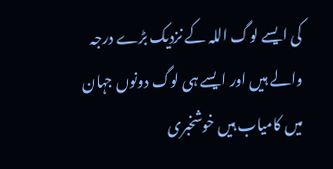کی ایسے لوگ اللہ کے نزدیک بڑے درجہ والے ہیں اور ایسے ہی لوگ دونوں جہان میں کامیاب ہیں خوشخبری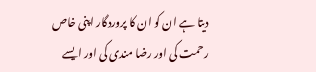دیتا ہے ان کو ان کا پروردگار اپنی خاص رحمت کی اور رضا مندی کی اور ایسے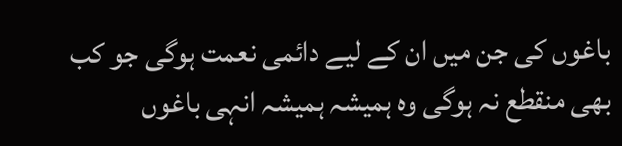باغوں کی جن میں ان کے لیے دائمی نعمت ہوگی جو کب بھی منقطع نہ ہوگی وہ ہمیشہ ہمیشہ انہی باغوں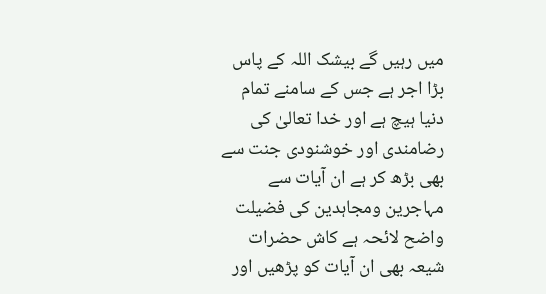میں رہیں گے بیشک اللہ کے پاس بڑا اجر ہے جس کے سامنے تمام دنیا ہیچ ہے اور خدا تعالیٰ کی رضامندی اور خوشنودی جنت سے بھی بڑھ کر ہے ان آیات سے مہاجرین ومجاہدین کی فضیلت واضح لائحہ ہے کاش حضرات شیعہ بھی ان آیات کو پڑھیں اور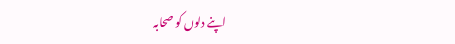اپنے دلوں کو صحابہ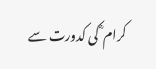کرام ؓ کی کدورت سے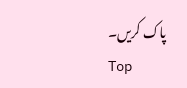پاک کریں۔
Top